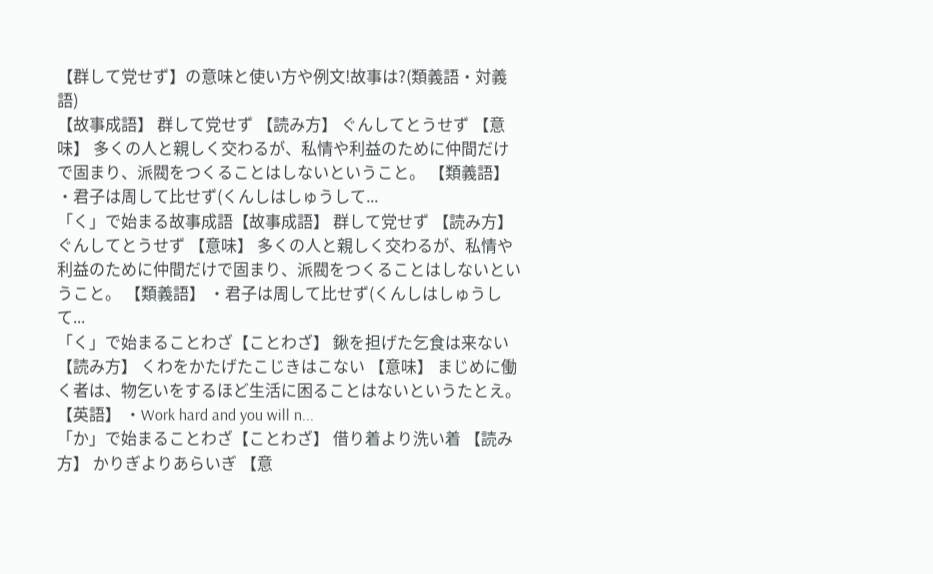【群して党せず】の意味と使い方や例文!故事は?(類義語・対義語)
【故事成語】 群して党せず 【読み方】 ぐんしてとうせず 【意味】 多くの人と親しく交わるが、私情や利益のために仲間だけで固まり、派閥をつくることはしないということ。 【類義語】 ・君子は周して比せず(くんしはしゅうして...
「く」で始まる故事成語【故事成語】 群して党せず 【読み方】 ぐんしてとうせず 【意味】 多くの人と親しく交わるが、私情や利益のために仲間だけで固まり、派閥をつくることはしないということ。 【類義語】 ・君子は周して比せず(くんしはしゅうして...
「く」で始まることわざ【ことわざ】 鍬を担げた乞食は来ない 【読み方】 くわをかたげたこじきはこない 【意味】 まじめに働く者は、物乞いをするほど生活に困ることはないというたとえ。 【英語】 ・Work hard and you will n...
「か」で始まることわざ【ことわざ】 借り着より洗い着 【読み方】 かりぎよりあらいぎ 【意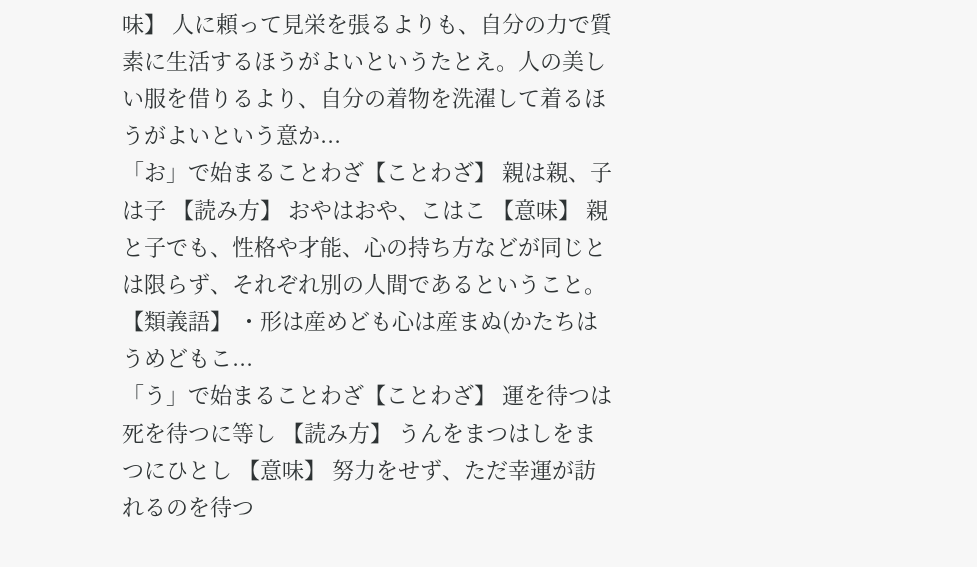味】 人に頼って見栄を張るよりも、自分の力で質素に生活するほうがよいというたとえ。人の美しい服を借りるより、自分の着物を洗濯して着るほうがよいという意か...
「お」で始まることわざ【ことわざ】 親は親、子は子 【読み方】 おやはおや、こはこ 【意味】 親と子でも、性格や才能、心の持ち方などが同じとは限らず、それぞれ別の人間であるということ。 【類義語】 ・形は産めども心は産まぬ(かたちはうめどもこ...
「う」で始まることわざ【ことわざ】 運を待つは死を待つに等し 【読み方】 うんをまつはしをまつにひとし 【意味】 努力をせず、ただ幸運が訪れるのを待つ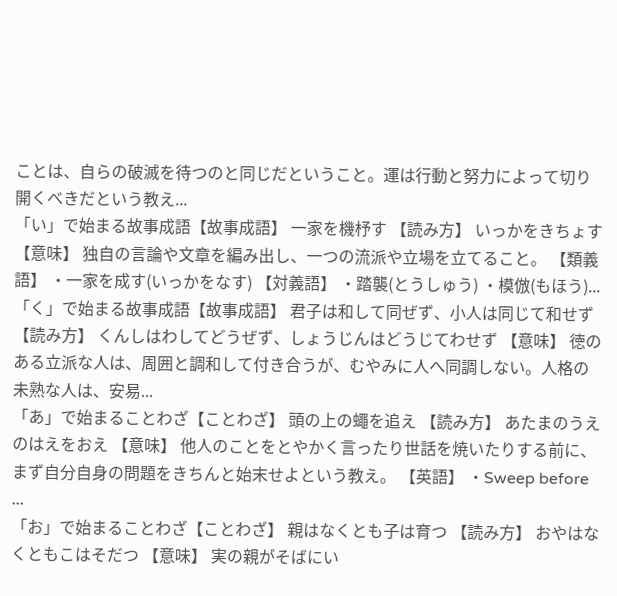ことは、自らの破滅を待つのと同じだということ。運は行動と努力によって切り開くべきだという教え...
「い」で始まる故事成語【故事成語】 一家を機杼す 【読み方】 いっかをきちょす 【意味】 独自の言論や文章を編み出し、一つの流派や立場を立てること。 【類義語】 ・一家を成す(いっかをなす) 【対義語】 ・踏襲(とうしゅう) ・模倣(もほう)...
「く」で始まる故事成語【故事成語】 君子は和して同ぜず、小人は同じて和せず 【読み方】 くんしはわしてどうぜず、しょうじんはどうじてわせず 【意味】 徳のある立派な人は、周囲と調和して付き合うが、むやみに人へ同調しない。人格の未熟な人は、安易...
「あ」で始まることわざ【ことわざ】 頭の上の蠅を追え 【読み方】 あたまのうえのはえをおえ 【意味】 他人のことをとやかく言ったり世話を焼いたりする前に、まず自分自身の問題をきちんと始末せよという教え。 【英語】 ・Sweep before ...
「お」で始まることわざ【ことわざ】 親はなくとも子は育つ 【読み方】 おやはなくともこはそだつ 【意味】 実の親がそばにい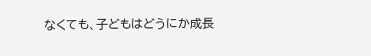なくても、子どもはどうにか成長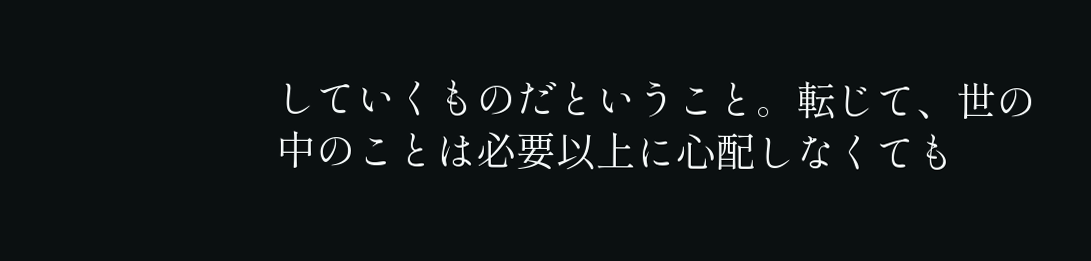していくものだということ。転じて、世の中のことは必要以上に心配しなくても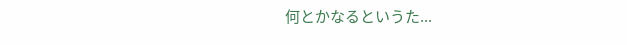何とかなるというた...